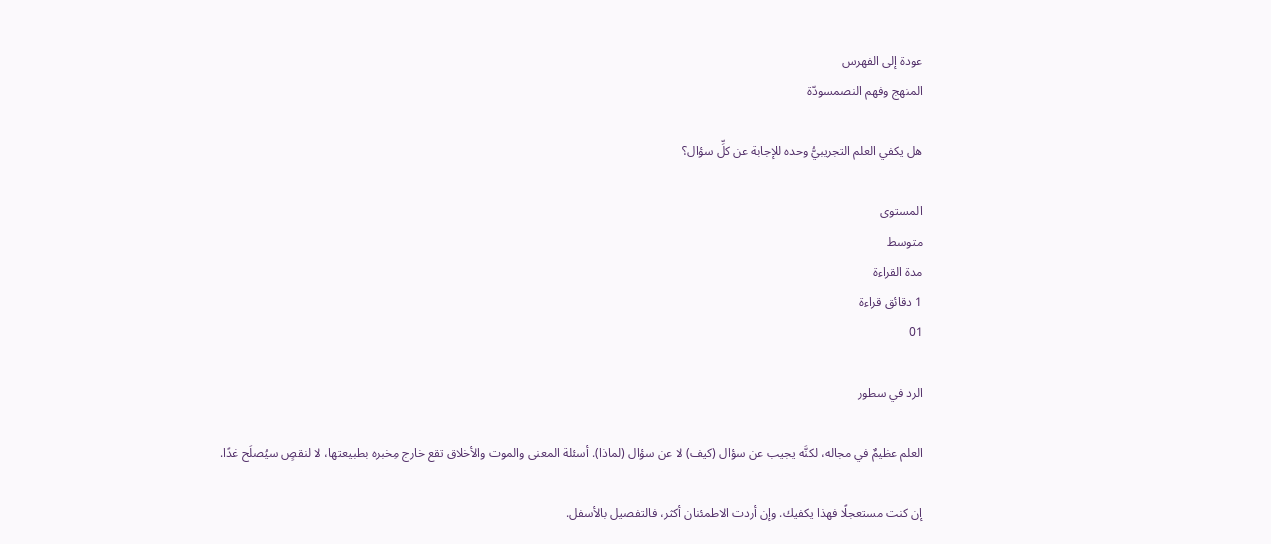عودة إلى الفهرس
المنهج وفهم النصمسودّة

هل يكفي العلم التجريبيُّ وحده للإجابة عن كلِّ سؤال؟

المستوى
متوسط
مدة القراءة
1 دقائق قراءة
01

الرد في سطور

العلم عظيمٌ في مجاله، لكنَّه يجيب عن سؤال (كيف) لا عن سؤال (لماذا). أسئلة المعنى والموت والأخلاق تقع خارج مِخبره بطبيعتها، لا لنقصٍ سيُصلَح غدًا.

إن كنت مستعجلًا فهذا يكفيك. وإن أردت الاطمئنان أكثر، فالتفصيل بالأسفل.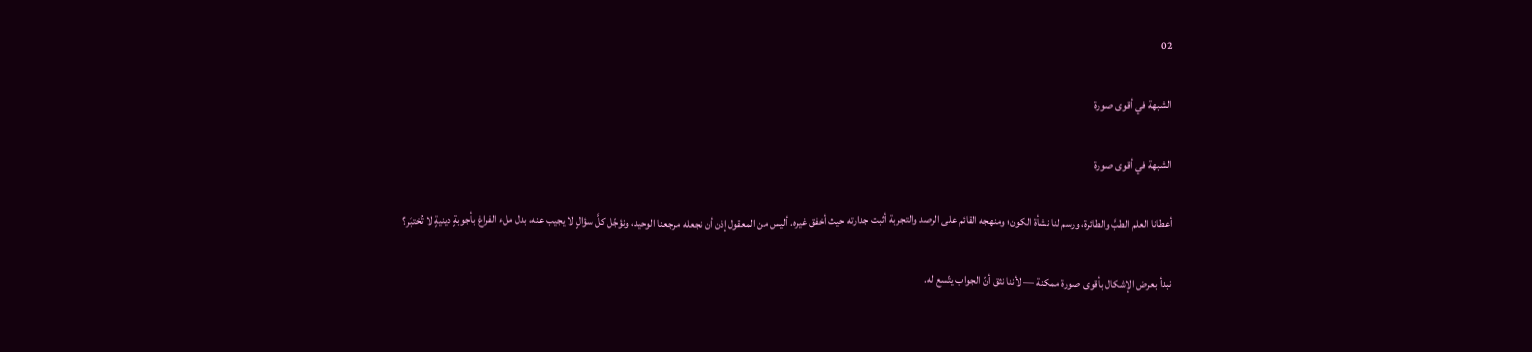02

الشبهة في أقوى صورة

الشبهة في أقوى صورة

أعطانا العلم الطبَّ والطائرة، ورسم لنا نشأة الكون؛ ومنهجه القائم على الرصد والتجربة أثبت جدارته حيث أخفق غيره. أليس من المعقول إذن أن نجعله مرجعنا الوحيد، ونؤجّل كلَّ سؤالٍ لا يجيب عنه، بدل ملء الفراغ بأجوبةٍ دينيةٍ لا تُختبَر؟

نبدأ بعرض الإشكال بأقوى صورة ممكنة — لأننا نثق أنّ الجواب يتّسع له.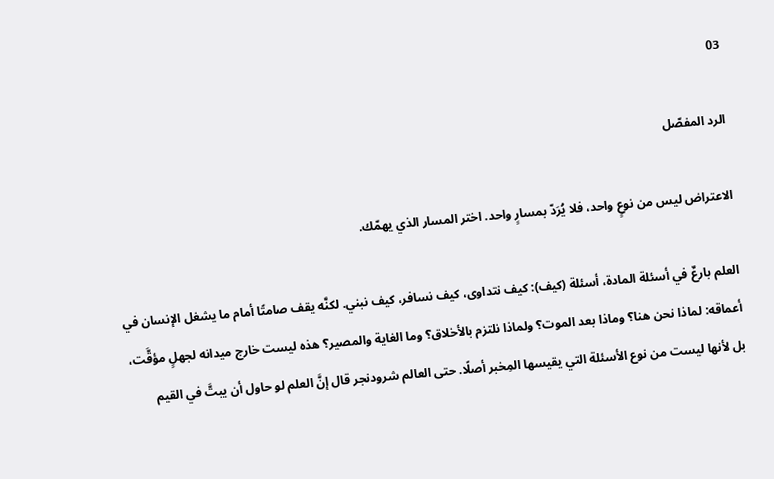03

الرد المفصّل

الاعتراض ليس من نوعٍ واحد، فلا يُرَدّ بمسارٍ واحد. اختر المسار الذي يهمّك.

العلم بارعٌ في أسئلة المادة، أسئلة (كيف): كيف نتداوى، كيف نسافر، كيف نبني. لكنَّه يقف صامتًا أمام ما يشغل الإنسان في أعماقه: لماذا نحن هنا؟ وماذا بعد الموت؟ ولماذا نلتزم بالأخلاق؟ وما الغاية والمصير؟ هذه ليست خارج ميدانه لجهلٍ مؤقَّت، بل لأنها ليست من نوع الأسئلة التي يقيسها المِخبر أصلًا. حتى العالم شرودنجر قال إنَّ العلم لو حاول أن يبتَّ في القيم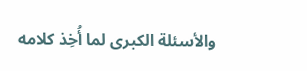والأسئلة الكبرى لما أُخِذ كلامه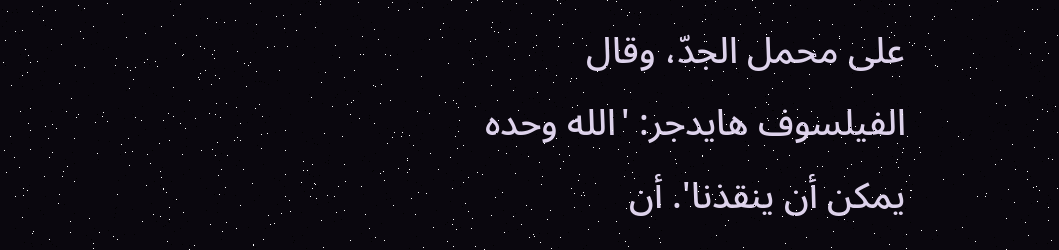على محمل الجدّ، وقال الفيلسوف هايدجر: 'الله وحده يمكن أن ينقذنا'. أن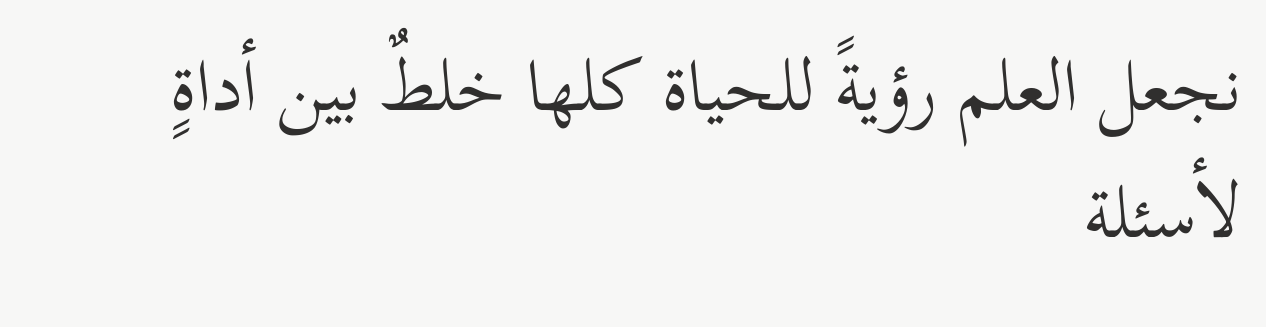نجعل العلم رؤيةً للحياة كلها خلطٌ بين أداةٍ لأسئلة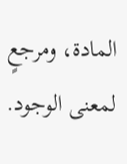المادة، ومرجعٍ لمعنى الوجود.